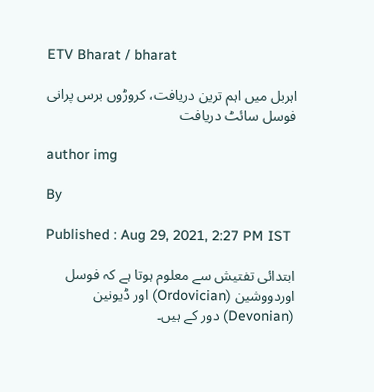ETV Bharat / bharat

اہربل میں اہم ترین دریافت، کروڑوں برس پرانی فوسل سائٹ دریافت

author img

By

Published : Aug 29, 2021, 2:27 PM IST

ابتدائی تفتیش سے معلوم ہوتا ہے کہ فوسل اوردووشین (Ordovician) اور ڈیونین (Devonian) دور کے ہیں۔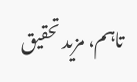تاہم، مزید تحقیق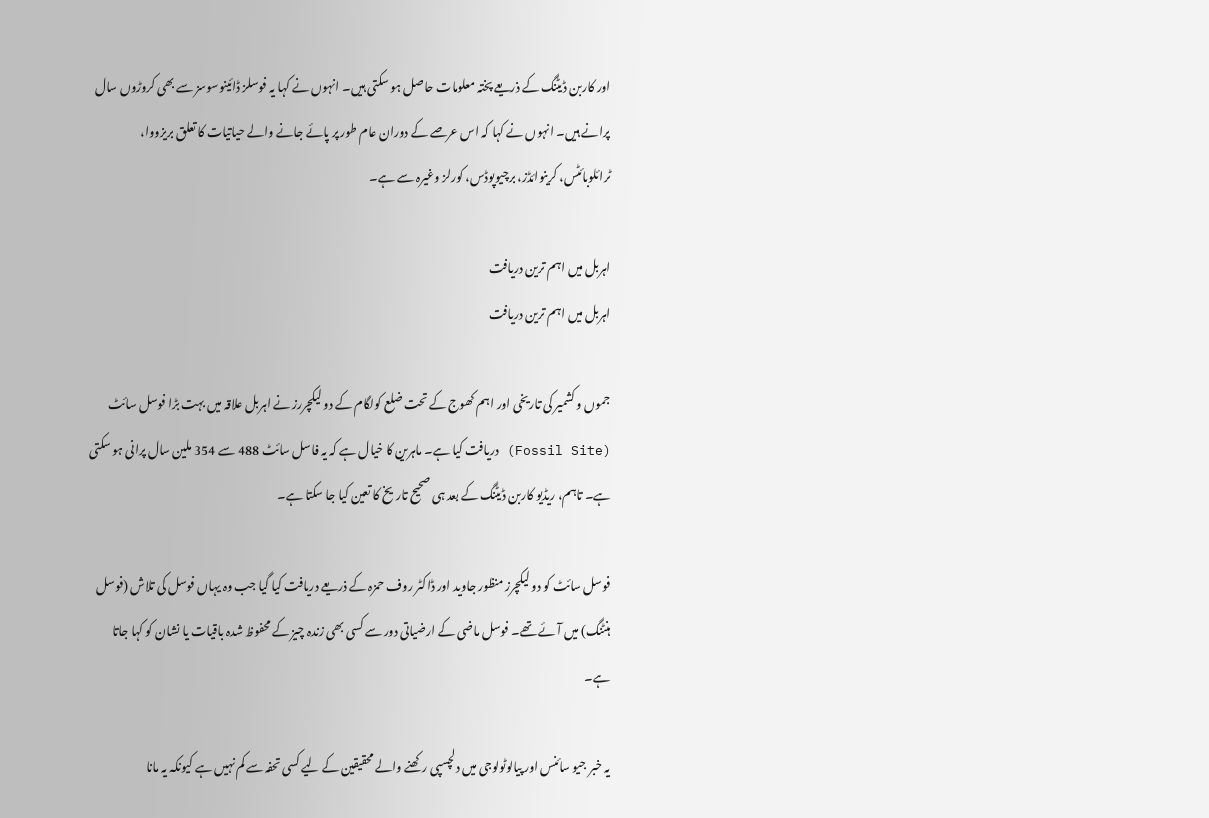اور کاربن ڈیٹنگ کے ذریعے پختہ معلومات حاصل ہو سکتی ہیں۔ انہوں نے کہا یہ فوسلز ڈائینوسوسز سے بھی کروڑوں سال پرانے ہیں۔ انہوں نے کہا کہ اس عرصے کے دوران عام طور پر پائے جانے والے حیاتیات کا تعلق بریزووا، ٹرائلوبائٹس، کرینوائڈز، برچیوپوڈس، کورلز وغیرہ سے ہے۔

اہربل میں اہم ترین دریافت
اہربل میں اہم ترین دریافت

جموں و کشمیر کی تاریخی اور اہم کھوج کے تحت ضلع کولگام کے دو لیکچررز نے اہربل علاقہ میں بہت بڑا فوسل سائٹ (Fossil Site) دریافت کیا ہے۔ ماہرین کا خیال ہے کہ یہ فاسل سائٹ 488 سے 354 ملین سال پرانی ہو سکتی ہے۔ تاہم، ریڈیو کاربن ڈیٹنگ کے بعد ہی صحیح تاریخ کا تعین کیا جا سکتا ہے۔

فوسل سائٹ کو دو لیکچرز منظور جاوید اور ڈاکٹر روف حمزہ کے ذریعے دریافت کیا گیا جب وہ یہاں فوسل کی تلاش (فوسل ہنٹنگ) میں آئے تھے۔ فوسل ماضی کے ارضیاتی دور سے کسی بھی زندہ چیز کے محفوظ شدہ باقیات یا نشان کو کہا جاتا ہے۔

یہ خبر جیو سائنس اور پیالوٹولوجی میں دلچسپی رکھنے والے محقیقین کے لیے کسی تحفہ سے کم نہیں ہے کیونکہ یہ مانا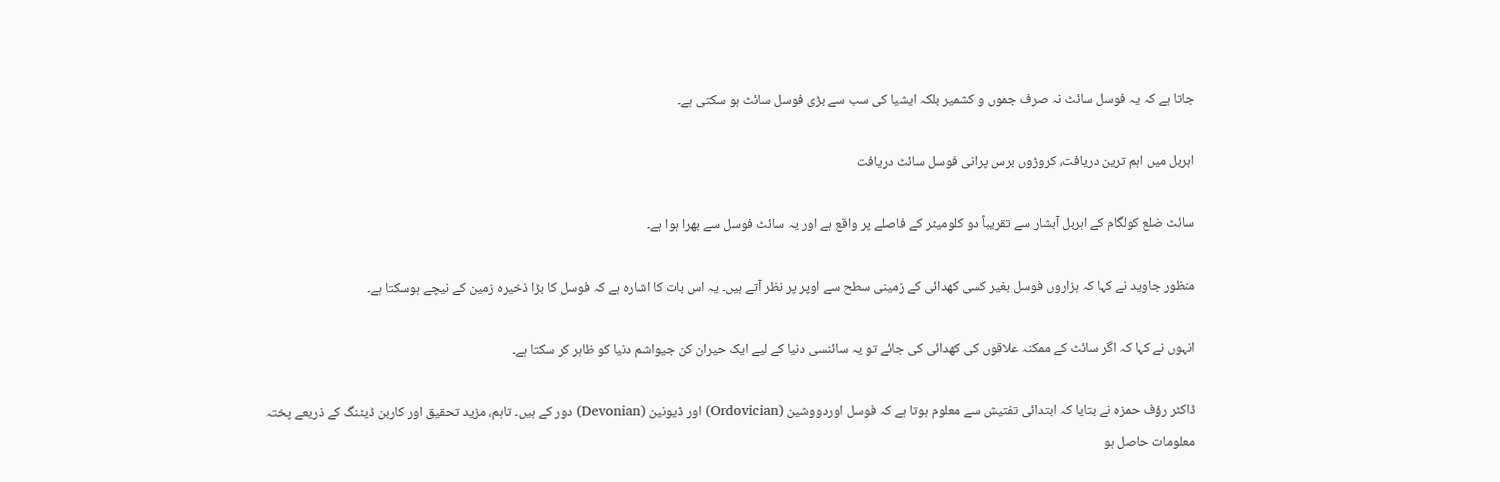جاتا ہے کہ یہ فوسل سائٹ نہ صرف جموں و کشمیر بلکہ ایشیا کی سب سے بڑی فوسل سائٹ ہو سکتی ہے۔

اہربل میں اہم ترین دریافت، کروڑوں برس پرانی فوسل سائٹ دریافت

سائٹ ضلع کولگام کے اہربل آبشار سے تقریباً دو کلومیٹر کے فاصلے پر واقع ہے اور یہ سائٹ فوسل سے بھرا ہوا ہے۔

منظور جاوید نے کہا کہ ہزاروں فوسل بغیر کسی کھدائی کے زمینی سطح سے اوپر پر نظر آتے ہیں۔ یہ اس بات کا اشارہ ہے کہ فوسل کا بڑا ذخیرہ زمین کے نیچے ہوسکتا ہے۔

انہوں نے کہا کہ اگر سائٹ کے ممکنہ علاقوں کی کھدائی کی جائے تو یہ سائنسی دنیا کے لیے ایک حیران کن جیواشم دنیا کو ظاہر کر سکتا ہے۔

ڈاکٹر رؤف حمزہ نے بتایا کہ ابتدائی تفتیش سے معلوم ہوتا ہے کہ فوسل اوردووشین (Ordovician) اور ڈیونین (Devonian) دور کے ہیں۔ تاہم، مزید تحقیق اور کاربن ڈیٹنگ کے ذریعے پختہ معلومات حاصل ہو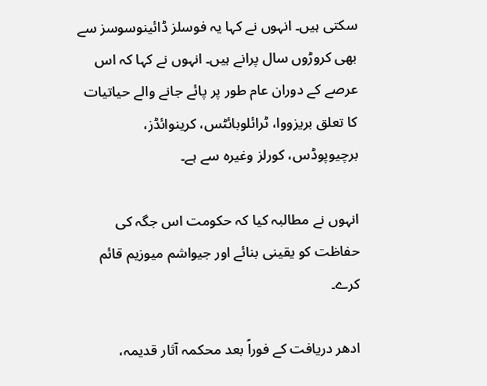سکتی ہیں۔ انہوں نے کہا یہ فوسلز ڈائینوسوسز سے بھی کروڑوں سال پرانے ہیں۔ انہوں نے کہا کہ اس عرصے کے دوران عام طور پر پائے جانے والے حیاتیات کا تعلق بریزووا، ٹرائلوبائٹس، کرینوائڈز، برچیوپوڈس، کورلز وغیرہ سے ہے۔

انہوں نے مطالبہ کیا کہ حکومت اس جگہ کی حفاظت کو یقینی بنائے اور جیواشم میوزیم قائم کرے۔

ادھر دریافت کے فوراً بعد محکمہ آثار قدیمہ،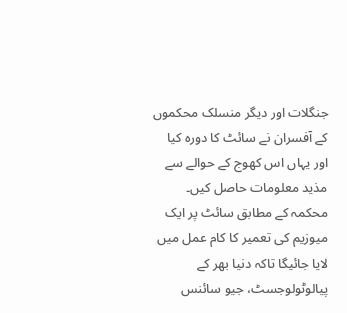جنگلات اور دیگر منسلک محکموں کے آفسران نے سائٹ کا دورہ کیا اور یہاں اس کھوج کے حوالے سے مذید معلومات حاصل کیں۔ محکمہ کے مطابق سائٹ پر ایک میوزیم کی تعمیر کا کام عمل میں لایا جائیگا تاکہ دنیا بھر کے پیالوٹولوجسٹ، جیو سائنس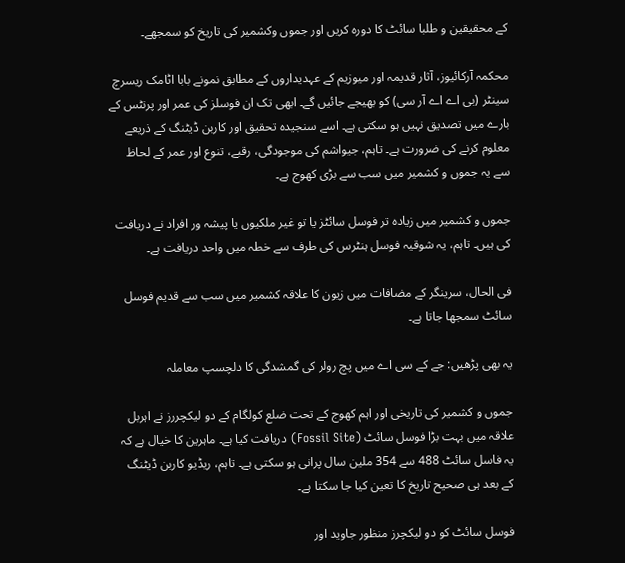کے محقیقین و طلبا سائٹ کا دورہ کریں اور جموں وکشمیر کی تاریخ کو سمجھے۔

محکمہ آرکائیوز، آثار قدیمہ اور میوزیم کے عہدیداروں کے مطابق نمونے بابا اٹامک ریسرچ سینٹر (بی اے اے آر سی) کو بھیجے جائیں گے۔ ابھی تک ان فوسلز کی عمر اور پرنٹس کے بارے میں تصدیق نہیں ہو سکتی ہے۔ اسے سنجیدہ تحقیق اور کاربن ڈیٹنگ کے ذریعے معلوم کرنے کی ضرورت ہے۔ تاہم، جیواشم کی موجودگی، رقبے، تنوع اور عمر کے لحاظ سے یہ جموں و کشمیر میں سب سے بڑی کھوج ہے۔

جموں و کشمیر میں زیادہ تر فوسل سائٹز یا تو غیر ملکیوں یا پیشہ ور افراد نے دریافت کی ہیں۔ تاہم، یہ شوقیہ فوسل ہنٹرس کی طرف سے خطہ میں واحد دریافت ہے۔

فی الحال، سرینگر کے مضافات میں زیون کا علاقہ کشمیر میں سب سے قدیم فوسل سائٹ سمجھا جاتا ہے۔

یہ بھی پڑھیں: جے کے سی اے میں پچ رولر کی گمشدگی کا دلچسپ معاملہ

جموں و کشمیر کی تاریخی اور اہم کھوج کے تحت ضلع کولگام کے دو لیکچررز نے اہربل علاقہ میں بہت بڑا فوسل سائٹ (Fossil Site) دریافت کیا ہے۔ ماہرین کا خیال ہے کہ یہ فاسل سائٹ 488 سے 354 ملین سال پرانی ہو سکتی ہے۔ تاہم، ریڈیو کاربن ڈیٹنگ کے بعد ہی صحیح تاریخ کا تعین کیا جا سکتا ہے۔

فوسل سائٹ کو دو لیکچرز منظور جاوید اور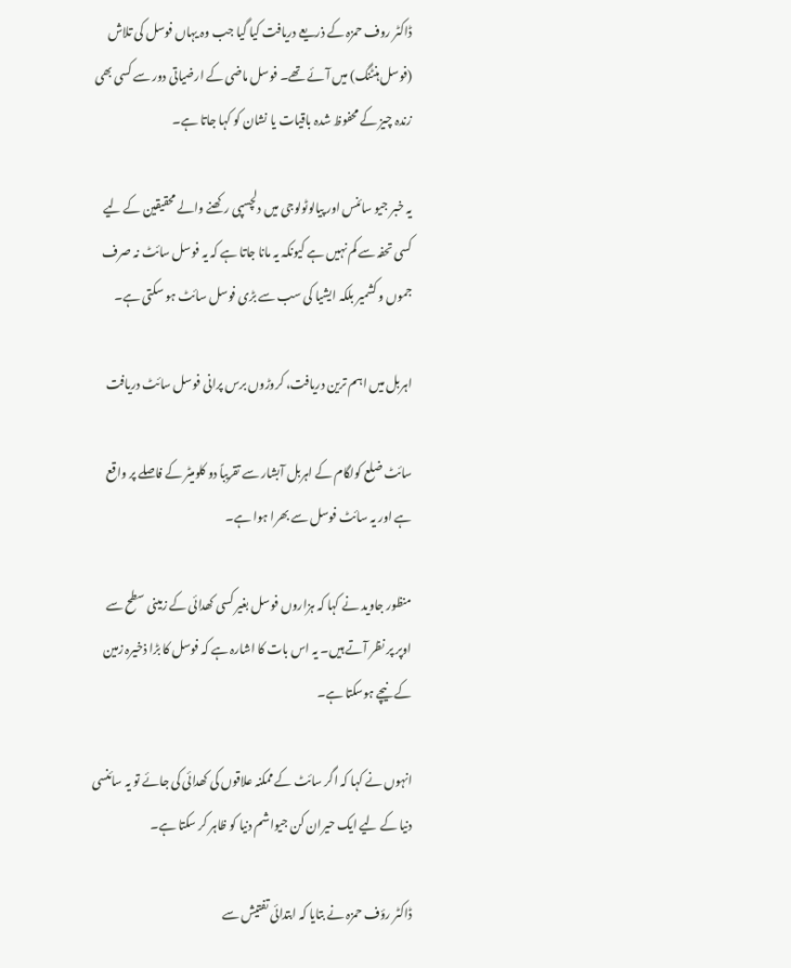ڈاکٹر روف حمزہ کے ذریعے دریافت کیا گیا جب وہ یہاں فوسل کی تلاش (فوسل ہنٹنگ) میں آئے تھے۔ فوسل ماضی کے ارضیاتی دور سے کسی بھی زندہ چیز کے محفوظ شدہ باقیات یا نشان کو کہا جاتا ہے۔

یہ خبر جیو سائنس اور پیالوٹولوجی میں دلچسپی رکھنے والے محقیقین کے لیے کسی تحفہ سے کم نہیں ہے کیونکہ یہ مانا جاتا ہے کہ یہ فوسل سائٹ نہ صرف جموں و کشمیر بلکہ ایشیا کی سب سے بڑی فوسل سائٹ ہو سکتی ہے۔

اہربل میں اہم ترین دریافت، کروڑوں برس پرانی فوسل سائٹ دریافت

سائٹ ضلع کولگام کے اہربل آبشار سے تقریباً دو کلومیٹر کے فاصلے پر واقع ہے اور یہ سائٹ فوسل سے بھرا ہوا ہے۔

منظور جاوید نے کہا کہ ہزاروں فوسل بغیر کسی کھدائی کے زمینی سطح سے اوپر پر نظر آتے ہیں۔ یہ اس بات کا اشارہ ہے کہ فوسل کا بڑا ذخیرہ زمین کے نیچے ہوسکتا ہے۔

انہوں نے کہا کہ اگر سائٹ کے ممکنہ علاقوں کی کھدائی کی جائے تو یہ سائنسی دنیا کے لیے ایک حیران کن جیواشم دنیا کو ظاہر کر سکتا ہے۔

ڈاکٹر رؤف حمزہ نے بتایا کہ ابتدائی تفتیش سے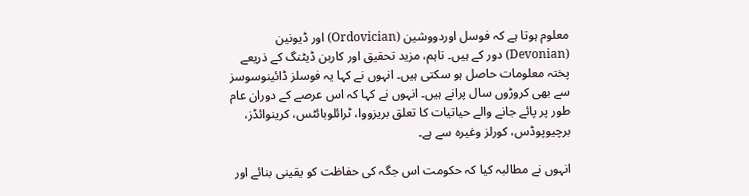معلوم ہوتا ہے کہ فوسل اوردووشین (Ordovician) اور ڈیونین (Devonian) دور کے ہیں۔ تاہم، مزید تحقیق اور کاربن ڈیٹنگ کے ذریعے پختہ معلومات حاصل ہو سکتی ہیں۔ انہوں نے کہا یہ فوسلز ڈائینوسوسز سے بھی کروڑوں سال پرانے ہیں۔ انہوں نے کہا کہ اس عرصے کے دوران عام طور پر پائے جانے والے حیاتیات کا تعلق بریزووا، ٹرائلوبائٹس، کرینوائڈز، برچیوپوڈس، کورلز وغیرہ سے ہے۔

انہوں نے مطالبہ کیا کہ حکومت اس جگہ کی حفاظت کو یقینی بنائے اور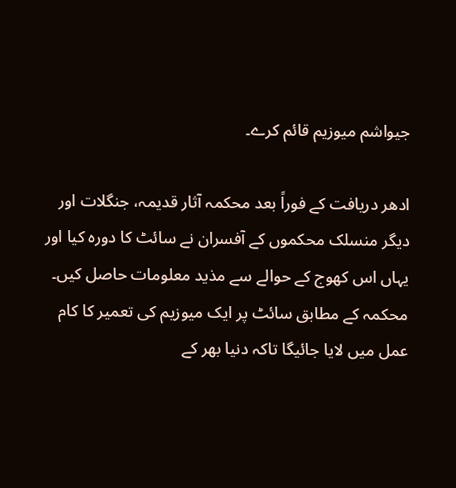جیواشم میوزیم قائم کرے۔

ادھر دریافت کے فوراً بعد محکمہ آثار قدیمہ، جنگلات اور دیگر منسلک محکموں کے آفسران نے سائٹ کا دورہ کیا اور یہاں اس کھوج کے حوالے سے مذید معلومات حاصل کیں۔ محکمہ کے مطابق سائٹ پر ایک میوزیم کی تعمیر کا کام عمل میں لایا جائیگا تاکہ دنیا بھر کے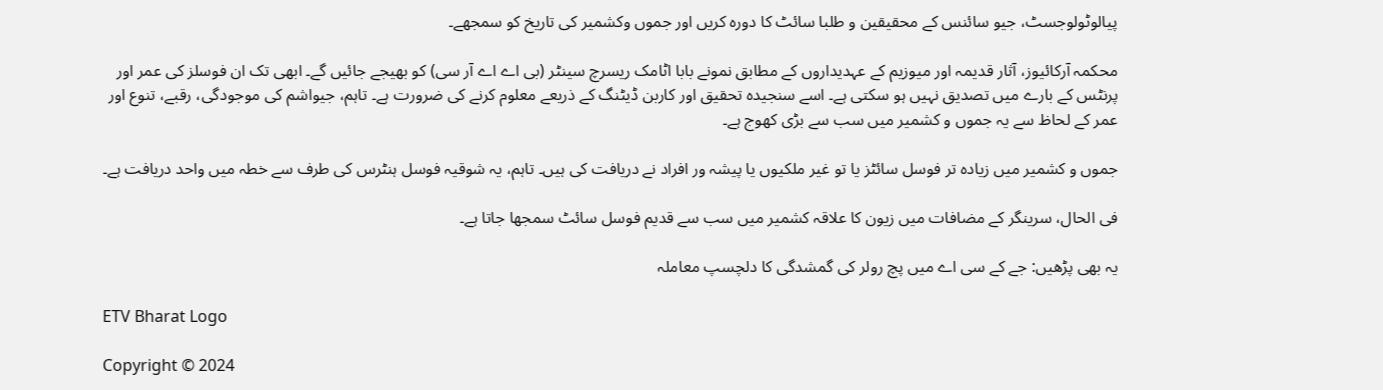پیالوٹولوجسٹ، جیو سائنس کے محقیقین و طلبا سائٹ کا دورہ کریں اور جموں وکشمیر کی تاریخ کو سمجھے۔

محکمہ آرکائیوز، آثار قدیمہ اور میوزیم کے عہدیداروں کے مطابق نمونے بابا اٹامک ریسرچ سینٹر (بی اے اے آر سی) کو بھیجے جائیں گے۔ ابھی تک ان فوسلز کی عمر اور پرنٹس کے بارے میں تصدیق نہیں ہو سکتی ہے۔ اسے سنجیدہ تحقیق اور کاربن ڈیٹنگ کے ذریعے معلوم کرنے کی ضرورت ہے۔ تاہم، جیواشم کی موجودگی، رقبے، تنوع اور عمر کے لحاظ سے یہ جموں و کشمیر میں سب سے بڑی کھوج ہے۔

جموں و کشمیر میں زیادہ تر فوسل سائٹز یا تو غیر ملکیوں یا پیشہ ور افراد نے دریافت کی ہیں۔ تاہم، یہ شوقیہ فوسل ہنٹرس کی طرف سے خطہ میں واحد دریافت ہے۔

فی الحال، سرینگر کے مضافات میں زیون کا علاقہ کشمیر میں سب سے قدیم فوسل سائٹ سمجھا جاتا ہے۔

یہ بھی پڑھیں: جے کے سی اے میں پچ رولر کی گمشدگی کا دلچسپ معاملہ

ETV Bharat Logo

Copyright © 2024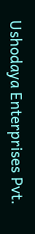Ushodaya Enterprises Pvt.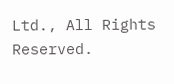Ltd., All Rights Reserved.